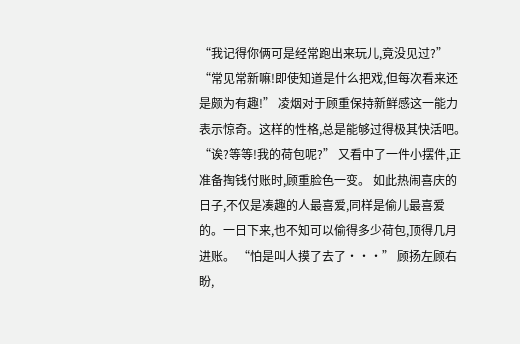“我记得你俩可是经常跑出来玩儿,竟没见过?” “常见常新嘛!即使知道是什么把戏,但每次看来还是颇为有趣!” 凌烟对于顾重保持新鲜感这一能力表示惊奇。这样的性格,总是能够过得极其快活吧。 “诶?等等!我的荷包呢?” 又看中了一件小摆件,正准备掏钱付账时,顾重脸色一变。 如此热闹喜庆的日子,不仅是凑趣的人最喜爱,同样是偷儿最喜爱的。一日下来,也不知可以偷得多少荷包,顶得几月进账。 “怕是叫人摸了去了···” 顾扬左顾右盼,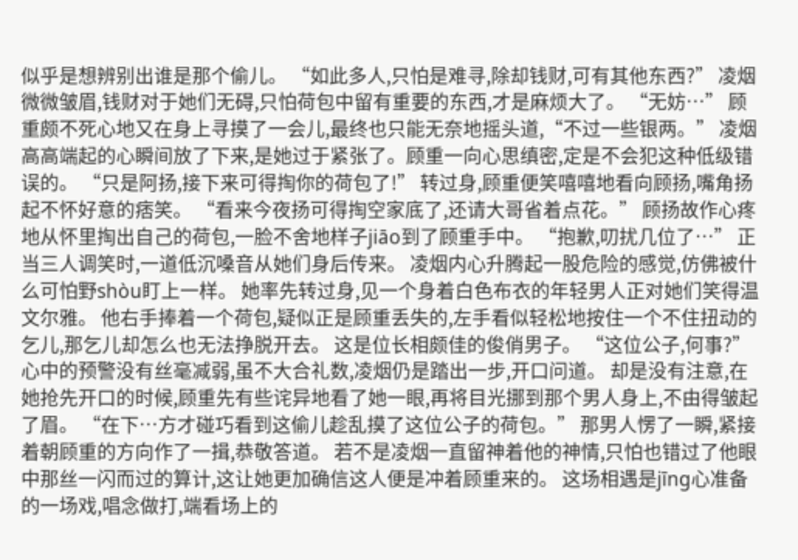似乎是想辨别出谁是那个偷儿。 “如此多人,只怕是难寻,除却钱财,可有其他东西?” 凌烟微微皱眉,钱财对于她们无碍,只怕荷包中留有重要的东西,才是麻烦大了。 “无妨…” 顾重颇不死心地又在身上寻摸了一会儿,最终也只能无奈地摇头道,“不过一些银两。” 凌烟高高端起的心瞬间放了下来,是她过于紧张了。顾重一向心思缜密,定是不会犯这种低级错误的。 “只是阿扬,接下来可得掏你的荷包了!” 转过身,顾重便笑嘻嘻地看向顾扬,嘴角扬起不怀好意的痞笑。 “看来今夜扬可得掏空家底了,还请大哥省着点花。” 顾扬故作心疼地从怀里掏出自己的荷包,一脸不舍地样子jiāo到了顾重手中。 “抱歉,叨扰几位了…” 正当三人调笑时,一道低沉嗓音从她们身后传来。 凌烟内心升腾起一股危险的感觉,仿佛被什么可怕野shòu盯上一样。 她率先转过身,见一个身着白色布衣的年轻男人正对她们笑得温文尔雅。 他右手捧着一个荷包,疑似正是顾重丢失的,左手看似轻松地按住一个不住扭动的乞儿,那乞儿却怎么也无法挣脱开去。 这是位长相颇佳的俊俏男子。 “这位公子,何事?” 心中的预警没有丝毫减弱,虽不大合礼数,凌烟仍是踏出一步,开口问道。 却是没有注意,在她抢先开口的时候,顾重先有些诧异地看了她一眼,再将目光挪到那个男人身上,不由得皱起了眉。 “在下…方才碰巧看到这偷儿趁乱摸了这位公子的荷包。” 那男人愣了一瞬,紧接着朝顾重的方向作了一揖,恭敬答道。 若不是凌烟一直留神着他的神情,只怕也错过了他眼中那丝一闪而过的算计,这让她更加确信这人便是冲着顾重来的。 这场相遇是jīng心准备的一场戏,唱念做打,端看场上的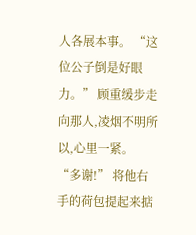人各展本事。 “这位公子倒是好眼力。” 顾重缓步走向那人,凌烟不明所以,心里一紧。 “多谢!” 将他右手的荷包提起来掂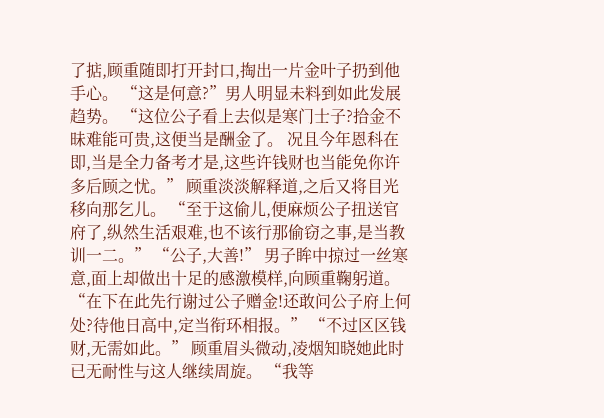了掂,顾重随即打开封口,掏出一片金叶子扔到他手心。 “这是何意?”男人明显未料到如此发展趋势。 “这位公子看上去似是寒门士子?拾金不昧难能可贵,这便当是酬金了。 况且今年恩科在即,当是全力备考才是,这些许钱财也当能免你许多后顾之忧。” 顾重淡淡解释道,之后又将目光移向那乞儿。 “至于这偷儿,便麻烦公子扭送官府了,纵然生活艰难,也不该行那偷窃之事,是当教训一二。” “公子,大善!” 男子眸中掠过一丝寒意,面上却做出十足的感激模样,向顾重鞠躬道。 “在下在此先行谢过公子赠金!还敢问公子府上何处?待他日高中,定当衔环相报。” “不过区区钱财,无需如此。” 顾重眉头微动,凌烟知晓她此时已无耐性与这人继续周旋。 “我等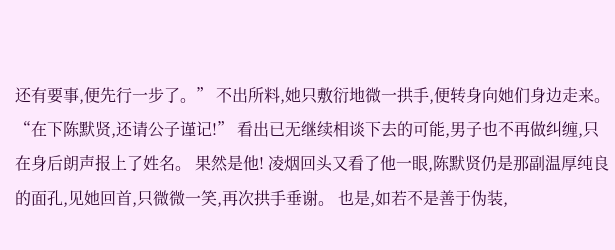还有要事,便先行一步了。” 不出所料,她只敷衍地微一拱手,便转身向她们身边走来。 “在下陈默贤,还请公子谨记!” 看出已无继续相谈下去的可能,男子也不再做纠缠,只在身后朗声报上了姓名。 果然是他! 凌烟回头又看了他一眼,陈默贤仍是那副温厚纯良的面孔,见她回首,只微微一笑,再次拱手垂谢。 也是,如若不是善于伪装,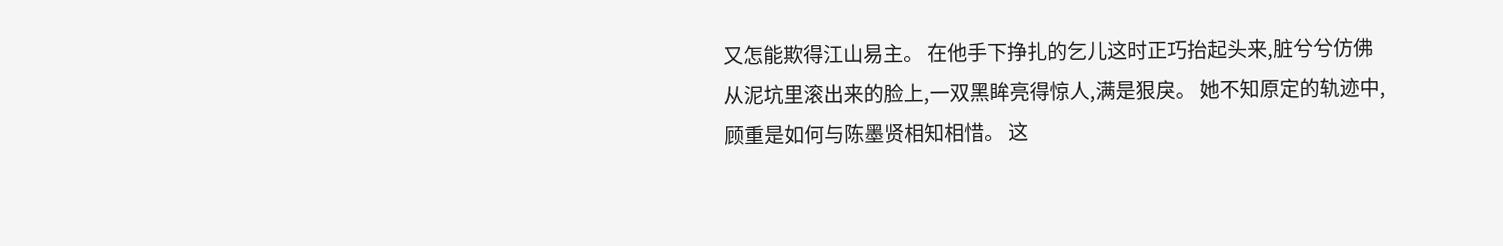又怎能欺得江山易主。 在他手下挣扎的乞儿这时正巧抬起头来,脏兮兮仿佛从泥坑里滚出来的脸上,一双黑眸亮得惊人,满是狠戾。 她不知原定的轨迹中,顾重是如何与陈墨贤相知相惜。 这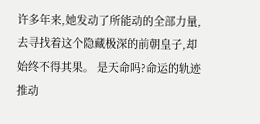许多年来,她发动了所能动的全部力量,去寻找着这个隐藏极深的前朝皇子,却始终不得其果。 是天命吗?命运的轨迹推动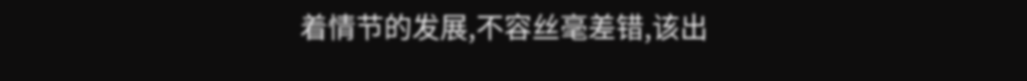着情节的发展,不容丝毫差错,该出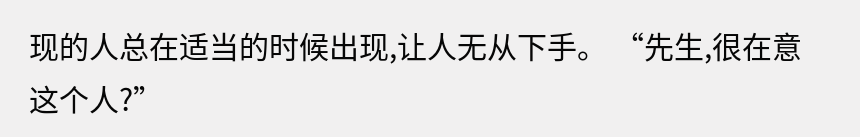现的人总在适当的时候出现,让人无从下手。 “先生,很在意这个人?”